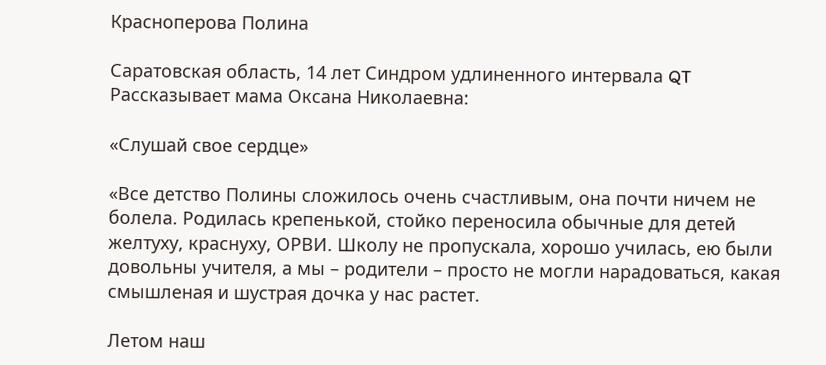Красноперова Полина

Саратовская область, 14 лет Синдром удлиненного интервала QT Рассказывает мама Оксана Николаевна:

«Слушай свое сердце»

«Все детство Полины сложилось очень счастливым, она почти ничем не болела. Родилась крепенькой, стойко переносила обычные для детей желтуху, краснуху, ОРВИ. Школу не пропускала, хорошо училась, ею были довольны учителя, а мы – родители – просто не могли нарадоваться, какая смышленая и шустрая дочка у нас растет.

Летом наш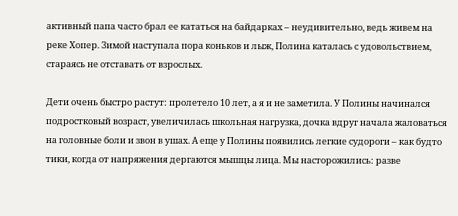активный папа часто брал ее кататься на байдарках – неудивительно, ведь живем на реке Хопер. Зимой наступала пора коньков и лыж, Полина каталась с удовольствием, стараясь не отставать от взрослых.

Дети очень быстро растут: пролетело 10 лет, а я и не заметила. У Полины начинался подростковый возраст, увеличилась школьная нагрузка, дочка вдруг начала жаловаться на головные боли и звон в ушах. А еще у Полины появились легкие судороги – как будто тики, когда от напряжения дергаются мышцы лица. Мы насторожились: разве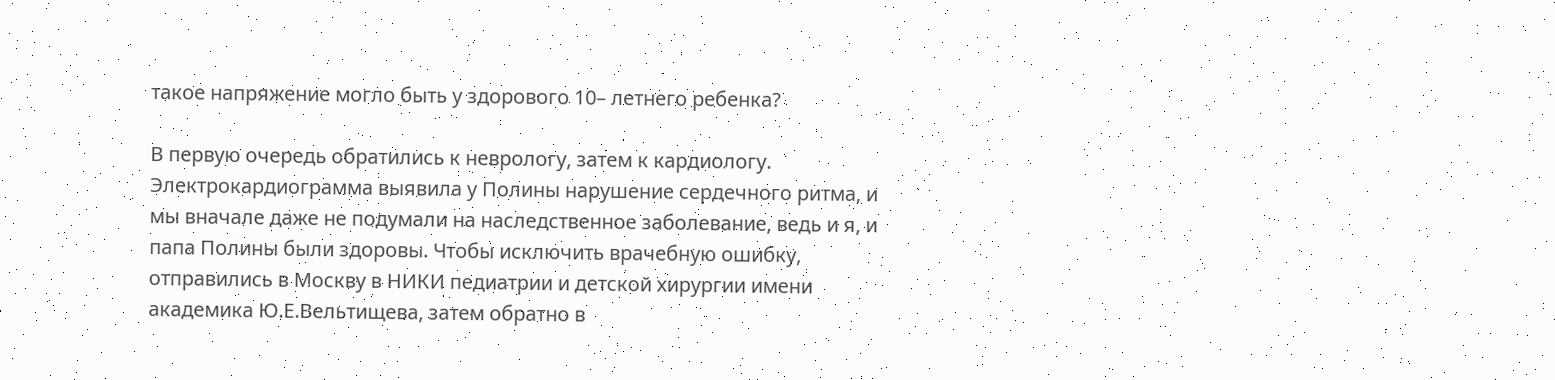такое напряжение могло быть у здорового 10– летнего ребенка?

В первую очередь обратились к неврологу, затем к кардиологу. Электрокардиограмма выявила у Полины нарушение сердечного ритма, и мы вначале даже не подумали на наследственное заболевание, ведь и я, и папа Полины были здоровы. Чтобы исключить врачебную ошибку, отправились в Москву в НИКИ педиатрии и детской хирургии имени академика Ю.Е.Вельтищева, затем обратно в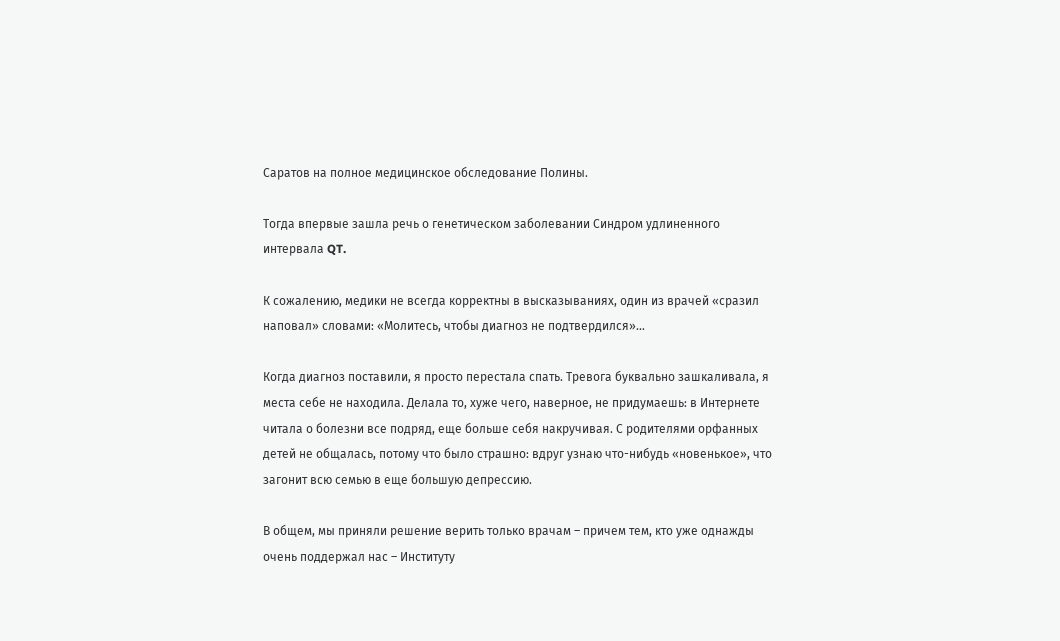Саратов на полное медицинское обследование Полины.

Тогда впервые зашла речь о генетическом заболевании Синдром удлиненного интервала QT.

К сожалению, медики не всегда корректны в высказываниях, один из врачей «сразил наповал» словами: «Молитесь, чтобы диагноз не подтвердился»…

Когда диагноз поставили, я просто перестала спать. Тревога буквально зашкаливала, я места себе не находила. Делала то, хуже чего, наверное, не придумаешь: в Интернете читала о болезни все подряд, еще больше себя накручивая. С родителями орфанных детей не общалась, потому что было страшно: вдруг узнаю что-нибудь «новенькое», что загонит всю семью в еще большую депрессию.

В общем, мы приняли решение верить только врачам – причем тем, кто уже однажды очень поддержал нас – Институту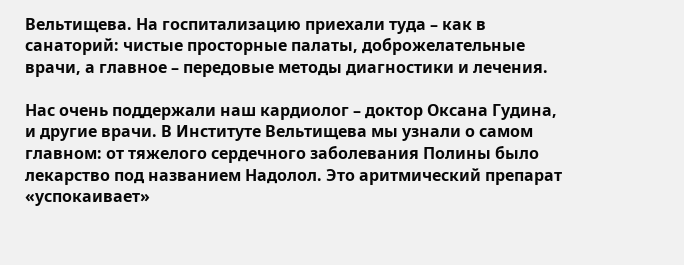Вельтищева. На госпитализацию приехали туда – как в санаторий: чистые просторные палаты, доброжелательные врачи, а главное – передовые методы диагностики и лечения.

Нас очень поддержали наш кардиолог – доктор Оксана Гудина, и другие врачи. В Институте Вельтищева мы узнали о самом главном: от тяжелого сердечного заболевания Полины было лекарство под названием Надолол. Это аритмический препарат «успокаивает»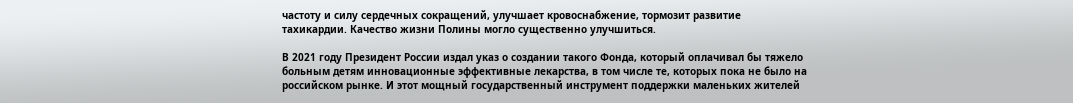частоту и силу сердечных сокращений, улучшает кровоснабжение, тормозит развитие тахикардии. Качество жизни Полины могло существенно улучшиться.

В 2021 году Президент России издал указ о создании такого Фонда, который оплачивал бы тяжело больным детям инновационные эффективные лекарства, в том числе те, которых пока не было на российском рынке. И этот мощный государственный инструмент поддержки маленьких жителей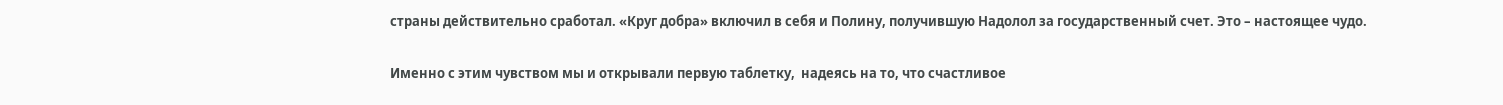страны действительно сработал. «Круг добра» включил в себя и Полину, получившую Надолол за государственный счет. Это – настоящее чудо.

Именно с этим чувством мы и открывали первую таблетку,  надеясь на то, что счастливое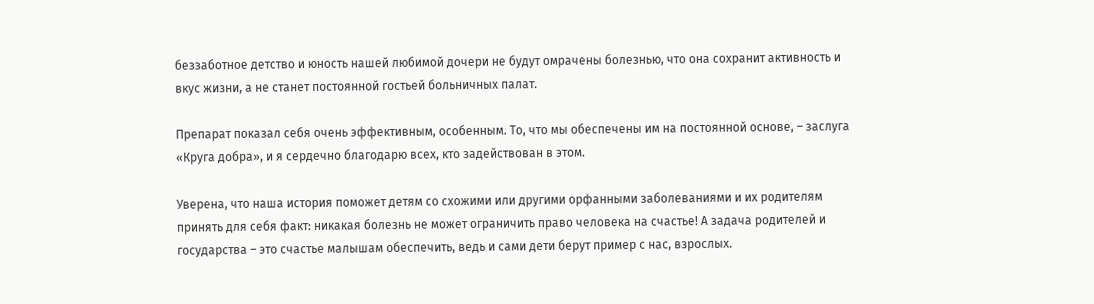беззаботное детство и юность нашей любимой дочери не будут омрачены болезнью, что она сохранит активность и вкус жизни, а не станет постоянной гостьей больничных палат.

Препарат показал себя очень эффективным, особенным. То, что мы обеспечены им на постоянной основе, – заслуга «Круга добра», и я сердечно благодарю всех, кто задействован в этом.

Уверена, что наша история поможет детям со схожими или другими орфанными заболеваниями и их родителям принять для себя факт: никакая болезнь не может ограничить право человека на счастье! А задача родителей и государства – это счастье малышам обеспечить, ведь и сами дети берут пример с нас, взрослых.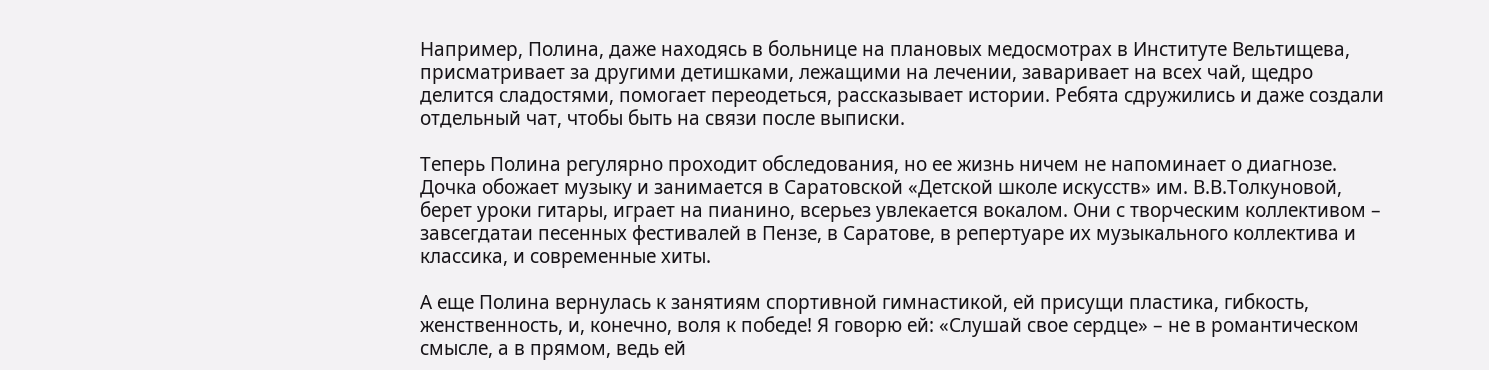Например, Полина, даже находясь в больнице на плановых медосмотрах в Институте Вельтищева, присматривает за другими детишками, лежащими на лечении, заваривает на всех чай, щедро делится сладостями, помогает переодеться, рассказывает истории. Ребята сдружились и даже создали отдельный чат, чтобы быть на связи после выписки.

Теперь Полина регулярно проходит обследования, но ее жизнь ничем не напоминает о диагнозе. Дочка обожает музыку и занимается в Саратовской «Детской школе искусств» им. В.В.Толкуновой, берет уроки гитары, играет на пианино, всерьез увлекается вокалом. Они с творческим коллективом – завсегдатаи песенных фестивалей в Пензе, в Саратове, в репертуаре их музыкального коллектива и классика, и современные хиты.

А еще Полина вернулась к занятиям спортивной гимнастикой, ей присущи пластика, гибкость, женственность, и, конечно, воля к победе! Я говорю ей: «Слушай свое сердце» – не в романтическом смысле, а в прямом, ведь ей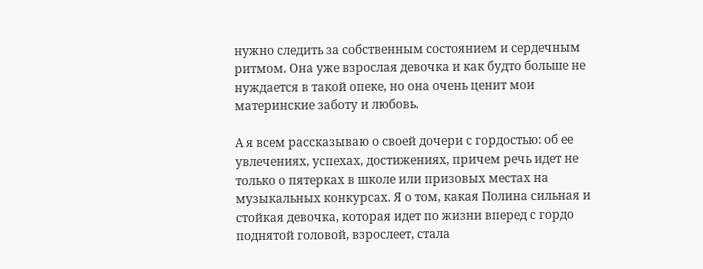нужно следить за собственным состоянием и сердечным ритмом. Она уже взрослая девочка и как будто больше не нуждается в такой опеке, но она очень ценит мои материнские заботу и любовь.

А я всем рассказываю о своей дочери с гордостью: об ее увлечениях, успехах, достижениях, причем речь идет не только о пятерках в школе или призовых местах на музыкальных конкурсах. Я о том, какая Полина сильная и стойкая девочка, которая идет по жизни вперед с гордо поднятой головой, взрослеет, стала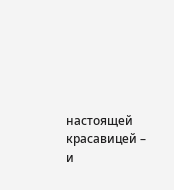настоящей красавицей – и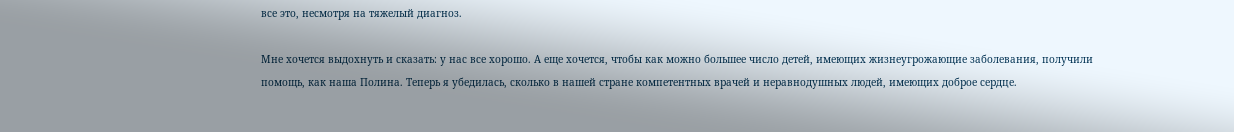все это, несмотря на тяжелый диагноз.

Мне хочется выдохнуть и сказать: у нас все хорошо. А еще хочется, чтобы как можно большее число детей, имеющих жизнеугрожающие заболевания, получили помощь, как наша Полина. Теперь я убедилась, сколько в нашей стране компетентных врачей и неравнодушных людей, имеющих доброе сердце.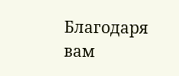Благодаря вам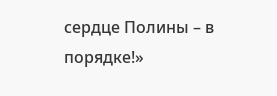сердце Полины – в порядке!»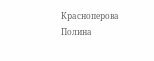Красноперова Полина